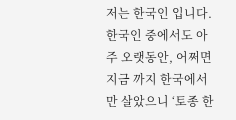저는 한국인 입니다. 한국인 중에서도 아주 오랫동안, 어쩌면 지금 까지 한국에서만 살았으니 ‘토종 한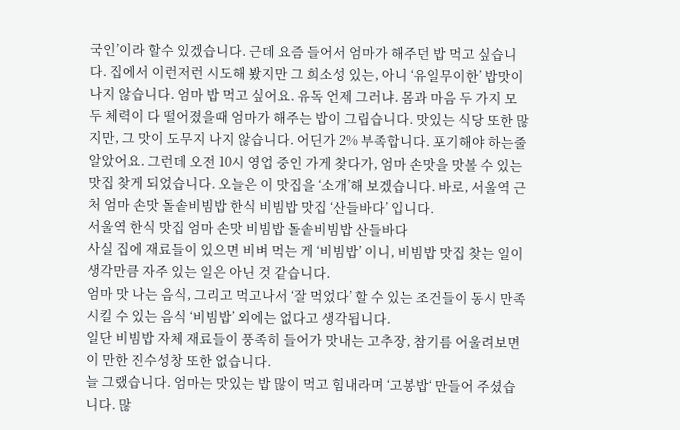국인’이라 할수 있겠습니다. 근데 요즘 들어서 엄마가 해주던 밥 먹고 싶습니다. 집에서 이런저런 시도해 봤지만 그 희소성 있는, 아니 ‘유일무이한’ 밥맛이 나지 않습니다. 엄마 밥 먹고 싶어요. 유독 언제 그러냐. 몸과 마음 두 가지 모두 체력이 다 떨어졌을때 엄마가 해주는 밥이 그립습니다. 맛있는 식당 또한 많지만, 그 맛이 도무지 나지 않습니다. 어딘가 2% 부족합니다. 포기해야 하는줄 알았어요. 그런데 오전 10시 영업 중인 가게 찾다가, 엄마 손맛을 맛볼 수 있는 맛집 찾게 되었습니다. 오늘은 이 맛집을 ‘소개’해 보겠습니다. 바로, 서울역 근처 엄마 손맛 돌솥비빔밥 한식 비빔밥 맛집 ‘산들바다’ 입니다.
서울역 한식 맛집 엄마 손맛 비빔밥 돌솥비빔밥 산들바다
사실 집에 재료들이 있으면 비벼 먹는 게 ‘비빔밥’ 이니, 비빔밥 맛집 찾는 일이 생각만큼 자주 있는 일은 아닌 것 같습니다.
엄마 맛 나는 음식, 그리고 먹고나서 ‘잘 먹었다’ 할 수 있는 조건들이 동시 만족시킬 수 있는 음식 ‘비빔밥’ 외에는 없다고 생각됩니다.
일단 비빔밥 자체 재료들이 풍족히 들어가 맛내는 고추장, 참기름 어울려보면 이 만한 진수성창 또한 없습니다.
늘 그랬습니다. 엄마는 맛있는 밥 많이 먹고 힘내라며 ‘고봉밥‘ 만들어 주셨습니다. 많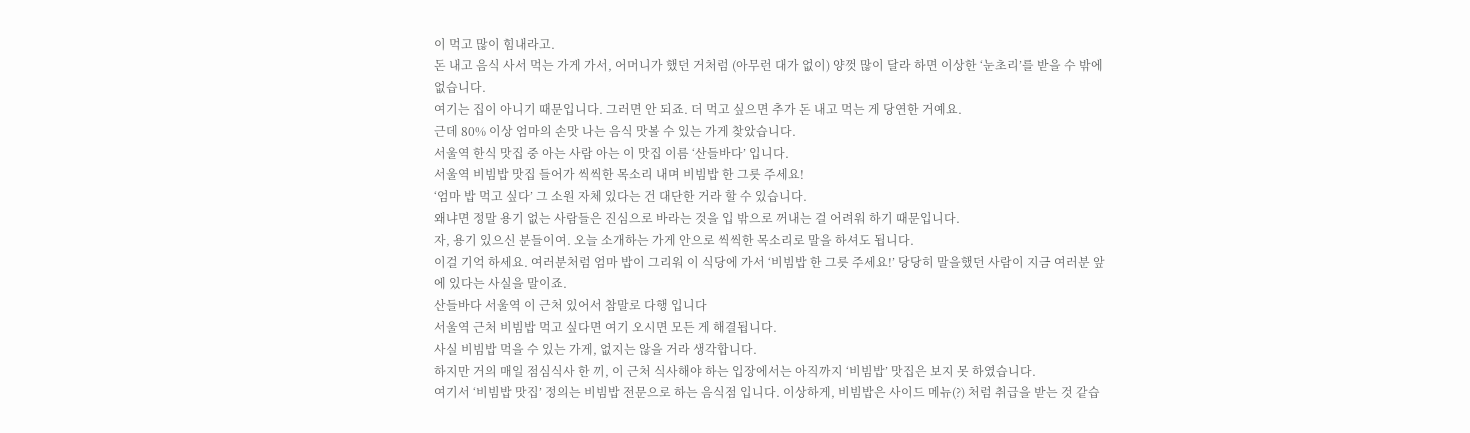이 먹고 많이 힘내라고.
돈 내고 음식 사서 먹는 가게 가서, 어머니가 했던 거처럼 (아무런 대가 없이) 양껏 많이 달라 하면 이상한 ‘눈초리’를 받을 수 밖에 없습니다.
여기는 집이 아니기 때문입니다. 그러면 안 되죠. 더 먹고 싶으면 추가 돈 내고 먹는 게 당연한 거예요.
근데 80% 이상 엄마의 손맛 나는 음식 맛볼 수 있는 가게 찾았습니다.
서울역 한식 맛집 중 아는 사람 아는 이 맛집 이름 ‘산들바다’ 입니다.
서울역 비빔밥 맛집 들어가 씩씩한 목소리 내며 비빔밥 한 그릇 주세요!
‘엄마 밥 먹고 싶다’ 그 소원 자체 있다는 건 대단한 거라 할 수 있습니다.
왜냐면 정말 용기 없는 사람들은 진심으로 바라는 것을 입 밖으로 꺼내는 걸 어려워 하기 때문입니다.
자, 용기 있으신 분들이여. 오늘 소개하는 가게 안으로 씩씩한 목소리로 말을 하셔도 됩니다.
이걸 기억 하세요. 여러분처럼 엄마 밥이 그리워 이 식당에 가서 ‘비빔밥 한 그릇 주세요!’ 당당히 말을했던 사람이 지금 여러분 앞에 있다는 사실을 말이죠.
산들바다 서울역 이 근처 있어서 참말로 다행 입니다
서울역 근처 비빔밥 먹고 싶다면 여기 오시면 모든 게 해결됩니다.
사실 비빔밥 먹을 수 있는 가게, 없지는 않을 거라 생각합니다.
하지만 거의 매일 점심식사 한 끼, 이 근처 식사해야 하는 입장에서는 아직까지 ‘비빔밥’ 맛집은 보지 못 하였습니다.
여기서 ‘비빔밥 맛집’ 정의는 비빔밥 전문으로 하는 음식점 입니다. 이상하게, 비빔밥은 사이드 메뉴(?) 처럼 취급을 받는 것 같습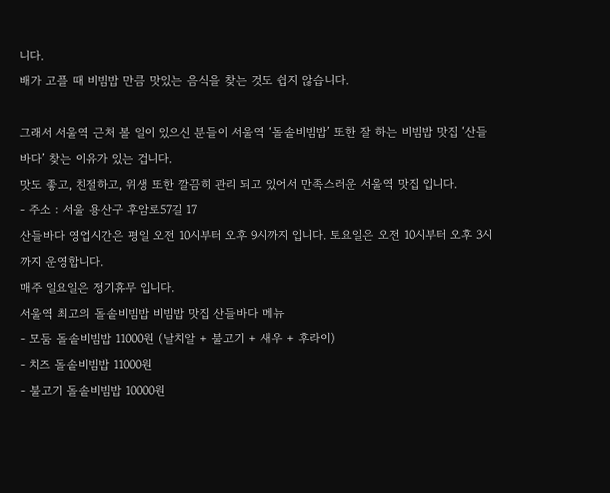니다.
배가 고플 때 비빔밥 만큼 맛있는 음식을 찾는 것도 쉽지 않습니다.

그래서 서울역 근처 볼 일이 있으신 분들이 서울역 ‘돌솥비빔밥’ 또한 잘 하는 비빔밥 맛집 ‘산들바다’ 찾는 이유가 있는 겁니다.
맛도 좋고, 친절하고, 위생 또한 깔끔히 관리 되고 있어서 만족스러운 서울역 맛집 입니다.
- 주소 : 서울 용산구 후암로57길 17
산들바다 영업시간은 평일 오전 10시부터 오후 9시까지 입니다. 토요일은 오전 10시부터 오후 3시까지 운영합니다.
매주 일요일은 정기휴무 입니다.
서울역 최고의 돌솥비빔밥 비빔밥 맛집 산들바다 메뉴
- 모둠 돌솥비빔밥 11000원 (날치알 + 불고기 + 새우 + 후라이)
- 치즈 돌솥비빔밥 11000원
- 불고기 돌솥비빔밥 10000원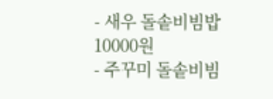- 새우 돌솥비빔밥 10000원
- 주꾸미 돌솥비빔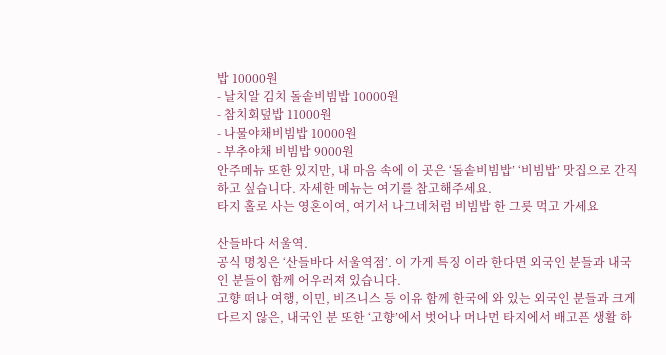밥 10000원
- 날치알 김치 돌솥비빔밥 10000원
- 참치회덮밥 11000원
- 나물야채비빔밥 10000원
- 부추야채 비빔밥 9000원
안주메뉴 또한 있지만, 내 마음 속에 이 곳은 ‘돌솥비빔밥’ ‘비빔밥’ 맛집으로 간직하고 싶습니다. 자세한 메뉴는 여기를 참고해주세요.
타지 홀로 사는 영혼이여, 여기서 나그네처럼 비빔밥 한 그릇 먹고 가세요

산들바다 서울역.
공식 명칭은 ‘산들바다 서울역점’. 이 가게 특징 이라 한다면 외국인 분들과 내국인 분들이 함께 어우러져 있습니다.
고향 떠나 여행, 이민, 비즈니스 등 이유 함께 한국에 와 있는 외국인 분들과 크게 다르지 않은, 내국인 분 또한 ‘고향’에서 벗어나 머나먼 타지에서 배고픈 생활 하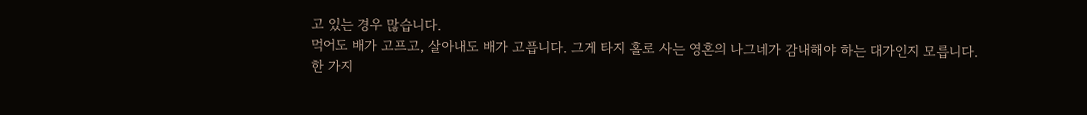고 있는 경우 많습니다.
먹어도 배가 고프고, 살아내도 배가 고픕니다. 그게 타지 홀로 사는 영혼의 나그네가 감내해야 하는 대가인지 모릅니다.
한 가지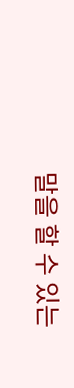말을 할 수 있는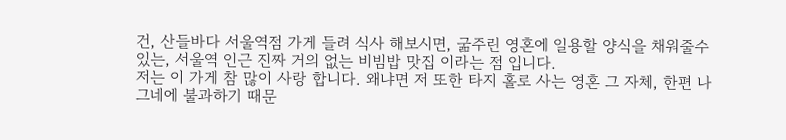건, 산들바다 서울역점 가게 들려 식사 해보시면, 굶주린 영혼에 일용할 양식을 채워줄수 있는, 서울역 인근 진짜 거의 없는 비빔밥 맛집 이라는 점 입니다.
저는 이 가게 참 많이 사랑 합니다. 왜냐면 저 또한 타지 홀로 사는 영혼 그 자체, 한편 나그네에 불과하기 때문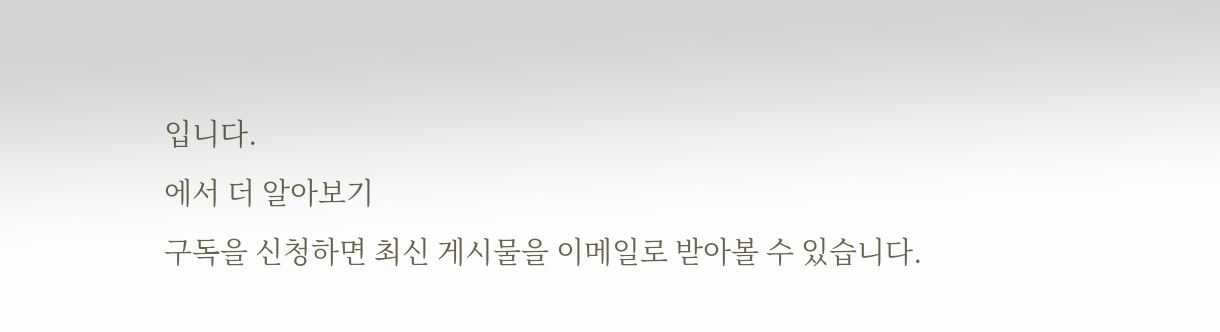입니다.
에서 더 알아보기
구독을 신청하면 최신 게시물을 이메일로 받아볼 수 있습니다.